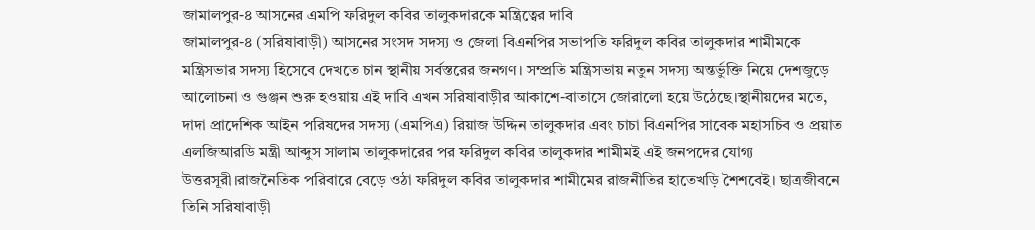জামালপুর-৪ আসনের এমপি ফরিদুল কবির তালুকদারকে মন্ত্রিত্বের দাবি
জামালপুর-৪ (সরিষাবাড়ী) আসনের সংসদ সদস্য ও জেলা বিএনপির সভাপতি ফরিদুল কবির তালুকদার শামীমকে মন্ত্রিসভার সদস্য হিসেবে দেখতে চান স্থানীয় সর্বস্তরের জনগণ। সম্প্রতি মন্ত্রিসভায় নতুন সদস্য অন্তর্ভুক্তি নিয়ে দেশজুড়ে আলোচনা ও গুঞ্জন শুরু হওয়ায় এই দাবি এখন সরিষাবাড়ীর আকাশে-বাতাসে জোরালো হয়ে উঠেছে।স্থানীয়দের মতে, দাদা প্রাদেশিক আইন পরিষদের সদস্য (এমপিএ) রিয়াজ উদ্দিন তালুকদার এবং চাচা বিএনপির সাবেক মহাসচিব ও প্রয়াত এলজিআরডি মন্ত্রী আব্দুস সালাম তালুকদারের পর ফরিদুল কবির তালুকদার শামীমই এই জনপদের যোগ্য উত্তরসূরী।রাজনৈতিক পরিবারে বেড়ে ওঠা ফরিদুল কবির তালুকদার শামীমের রাজনীতির হাতেখড়ি শৈশবেই। ছাত্রজীবনে তিনি সরিষাবাড়ী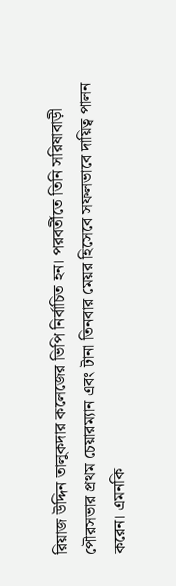রিয়াজ উদ্দিন তালুকদার কলেজের ভিপি নির্বাচিত হন। পরবর্তীতে তিনি সরিষাবাড়ী পৌরসভার প্রথম চেয়ারম্যান এবং টানা তিনবার মেয়র হিসেবে সফলভাবে দায়িত্ব পালন করেন। এমনকি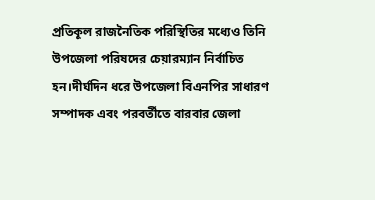প্রতিকূল রাজনৈতিক পরিস্থিতির মধ্যেও তিনি উপজেলা পরিষদের চেয়ারম্যান নির্বাচিত হন।দীর্ঘদিন ধরে উপজেলা বিএনপির সাধারণ সম্পাদক এবং পরবর্তীতে বারবার জেলা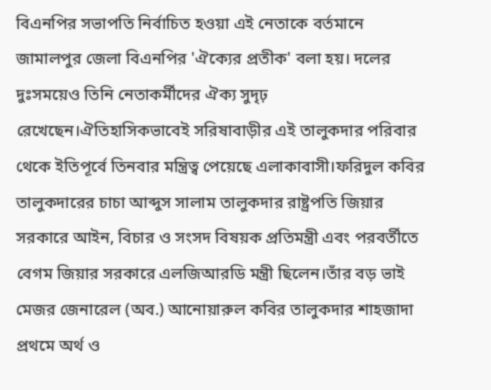বিএনপির সভাপতি নির্বাচিত হওয়া এই নেতাকে বর্তমানে জামালপুর জেলা বিএনপির 'ঐক্যের প্রতীক' বলা হয়। দলের দুঃসময়েও তিনি নেতাকর্মীদের ঐক্য সুদৃঢ় রেখেছেন।ঐতিহাসিকভাবেই সরিষাবাড়ীর এই তালুকদার পরিবার থেকে ইতিপূর্বে তিনবার মন্ত্রিত্ব পেয়েছে এলাকাবাসী।ফরিদুল কবির তালুকদারের চাচা আব্দুস সালাম তালুকদার রাষ্ট্রপতি জিয়ার সরকারে আইন, বিচার ও সংসদ বিষয়ক প্রতিমন্ত্রী এবং পরবর্তীতে বেগম জিয়ার সরকারে এলজিআরডি মন্ত্রী ছিলেন।তাঁর বড় ভাই মেজর জেনারেল (অব.) আনোয়ারুল কবির তালুকদার শাহজাদা প্রথমে অর্থ ও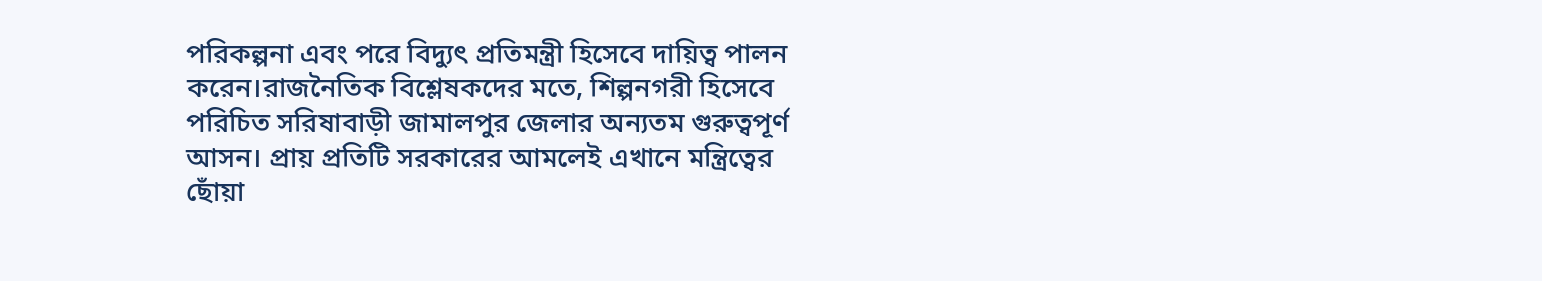পরিকল্পনা এবং পরে বিদ্যুৎ প্রতিমন্ত্রী হিসেবে দায়িত্ব পালন করেন।রাজনৈতিক বিশ্লেষকদের মতে, শিল্পনগরী হিসেবে পরিচিত সরিষাবাড়ী জামালপুর জেলার অন্যতম গুরুত্বপূর্ণ আসন। প্রায় প্রতিটি সরকারের আমলেই এখানে মন্ত্রিত্বের ছোঁয়া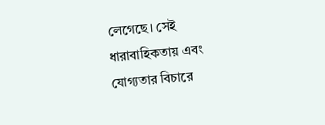লেগেছে। সেই ধারাবাহিকতায় এবং যোগ্যতার বিচারে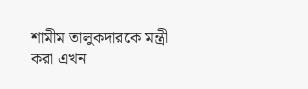শামীম তালুকদারকে মন্ত্রী করা এখন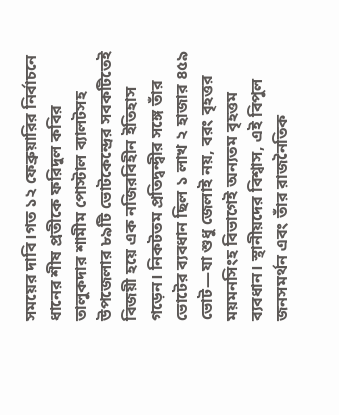সময়ের দাবি।গত ১২ ফেব্রুয়ারির নির্বাচনে ধানের শীষ প্রতীকে ফরিদুল কবির তালুকদার শামীম পোস্টাল ব্যালটসহ উপজেলার ৮৯টি ভোটকেন্দ্রের সবকটিতেই বিজয়ী হয়ে এক নজিরবিহীন ইতিহাস গড়েন। নিকটতম প্রতিদ্বন্দ্বীর সঙ্গে তাঁর ভোটের ব্যবধান ছিল ১ লাখ ২ হাজার ৪৫৯ ভোট—যা শুধু জেলাই নয়, বরং বৃহত্তর ময়মনসিংহ বিভাগেই অন্যতম বৃহত্তম ব্যবধান। স্থানীয়দের বিশ্বাস, এই বিপুল জনসমর্থন এবং তাঁর রাজনৈতিক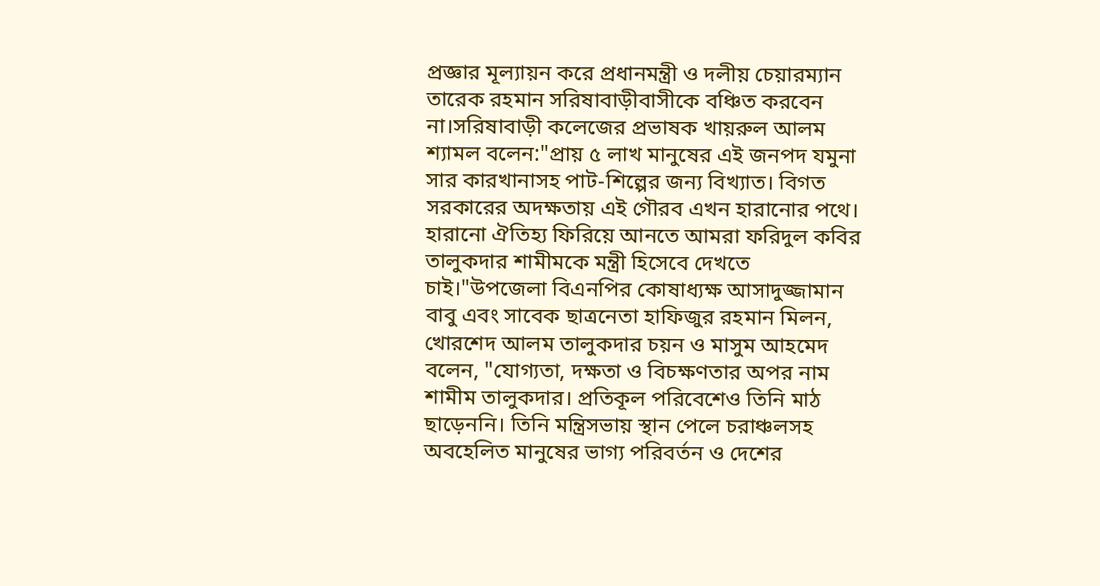প্রজ্ঞার মূল্যায়ন করে প্রধানমন্ত্রী ও দলীয় চেয়ারম্যান তারেক রহমান সরিষাবাড়ীবাসীকে বঞ্চিত করবেন না।সরিষাবাড়ী কলেজের প্রভাষক খায়রুল আলম শ্যামল বলেন:"প্রায় ৫ লাখ মানুষের এই জনপদ যমুনা সার কারখানাসহ পাট-শিল্পের জন্য বিখ্যাত। বিগত সরকারের অদক্ষতায় এই গৌরব এখন হারানোর পথে। হারানো ঐতিহ্য ফিরিয়ে আনতে আমরা ফরিদুল কবির তালুকদার শামীমকে মন্ত্রী হিসেবে দেখতে চাই।"উপজেলা বিএনপির কোষাধ্যক্ষ আসাদুজ্জামান বাবু এবং সাবেক ছাত্রনেতা হাফিজুর রহমান মিলন, খোরশেদ আলম তালুকদার চয়ন ও মাসুম আহমেদ বলেন, "যোগ্যতা, দক্ষতা ও বিচক্ষণতার অপর নাম শামীম তালুকদার। প্রতিকূল পরিবেশেও তিনি মাঠ ছাড়েননি। তিনি মন্ত্রিসভায় স্থান পেলে চরাঞ্চলসহ অবহেলিত মানুষের ভাগ্য পরিবর্তন ও দেশের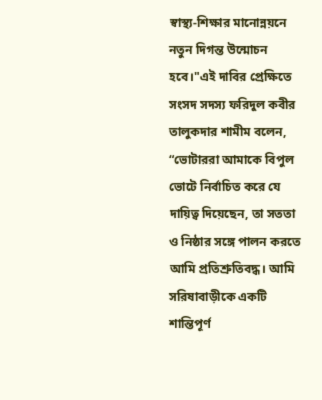স্বাস্থ্য-শিক্ষার মানোন্নয়নে নতুন দিগন্ত উন্মোচন হবে।"এই দাবির প্রেক্ষিতে সংসদ সদস্য ফরিদুল কবীর তালুকদার শামীম বলেন, “ভোটাররা আমাকে বিপুল ভোটে নির্বাচিত করে যে দায়িত্ব দিয়েছেন, তা সততা ও নিষ্ঠার সঙ্গে পালন করতে আমি প্রতিশ্রুতিবদ্ধ। আমি সরিষাবাড়ীকে একটি শান্তিপূর্ণ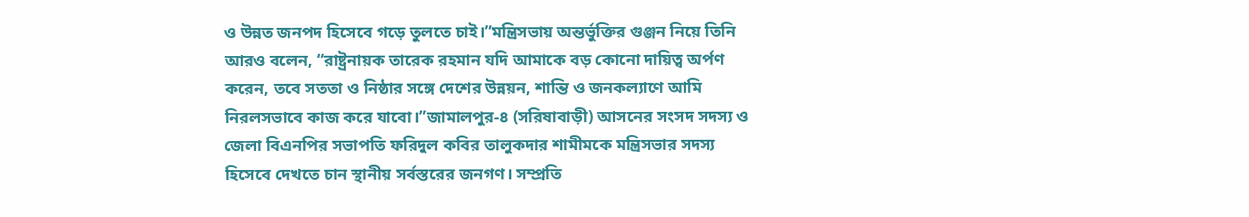ও উন্নত জনপদ হিসেবে গড়ে তুলতে চাই।”মন্ত্রিসভায় অন্তর্ভুক্তির গুঞ্জন নিয়ে তিনি আরও বলেন, “রাষ্ট্রনায়ক তারেক রহমান যদি আমাকে বড় কোনো দায়িত্ব অর্পণ করেন, তবে সততা ও নিষ্ঠার সঙ্গে দেশের উন্নয়ন, শান্তি ও জনকল্যাণে আমি নিরলসভাবে কাজ করে যাবো।”জামালপুর-৪ (সরিষাবাড়ী) আসনের সংসদ সদস্য ও জেলা বিএনপির সভাপতি ফরিদুল কবির তালুকদার শামীমকে মন্ত্রিসভার সদস্য হিসেবে দেখতে চান স্থানীয় সর্বস্তরের জনগণ। সম্প্রতি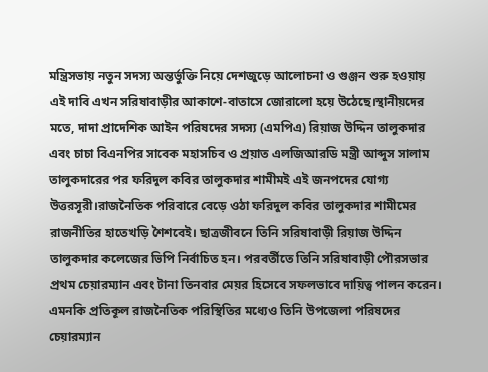মন্ত্রিসভায় নতুন সদস্য অন্তর্ভুক্তি নিয়ে দেশজুড়ে আলোচনা ও গুঞ্জন শুরু হওয়ায় এই দাবি এখন সরিষাবাড়ীর আকাশে-বাতাসে জোরালো হয়ে উঠেছে।স্থানীয়দের মতে, দাদা প্রাদেশিক আইন পরিষদের সদস্য (এমপিএ) রিয়াজ উদ্দিন তালুকদার এবং চাচা বিএনপির সাবেক মহাসচিব ও প্রয়াত এলজিআরডি মন্ত্রী আব্দুস সালাম তালুকদারের পর ফরিদুল কবির তালুকদার শামীমই এই জনপদের যোগ্য উত্তরসূরী।রাজনৈতিক পরিবারে বেড়ে ওঠা ফরিদুল কবির তালুকদার শামীমের রাজনীতির হাতেখড়ি শৈশবেই। ছাত্রজীবনে তিনি সরিষাবাড়ী রিয়াজ উদ্দিন তালুকদার কলেজের ভিপি নির্বাচিত হন। পরবর্তীতে তিনি সরিষাবাড়ী পৌরসভার প্রথম চেয়ারম্যান এবং টানা তিনবার মেয়র হিসেবে সফলভাবে দায়িত্ব পালন করেন। এমনকি প্রতিকূল রাজনৈতিক পরিস্থিতির মধ্যেও তিনি উপজেলা পরিষদের চেয়ারম্যান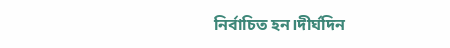নির্বাচিত হন।দীর্ঘদিন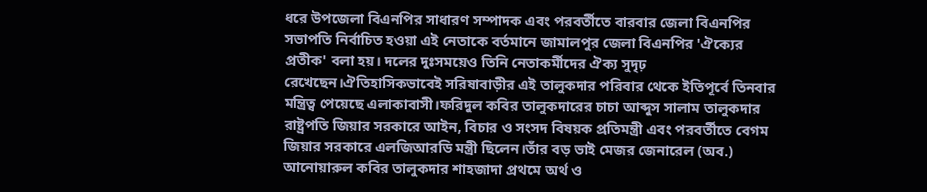ধরে উপজেলা বিএনপির সাধারণ সম্পাদক এবং পরবর্তীতে বারবার জেলা বিএনপির সভাপতি নির্বাচিত হওয়া এই নেতাকে বর্তমানে জামালপুর জেলা বিএনপির 'ঐক্যের প্রতীক' বলা হয়। দলের দুঃসময়েও তিনি নেতাকর্মীদের ঐক্য সুদৃঢ় রেখেছেন।ঐতিহাসিকভাবেই সরিষাবাড়ীর এই তালুকদার পরিবার থেকে ইতিপূর্বে তিনবার মন্ত্রিত্ব পেয়েছে এলাকাবাসী।ফরিদুল কবির তালুকদারের চাচা আব্দুস সালাম তালুকদার রাষ্ট্রপতি জিয়ার সরকারে আইন, বিচার ও সংসদ বিষয়ক প্রতিমন্ত্রী এবং পরবর্তীতে বেগম জিয়ার সরকারে এলজিআরডি মন্ত্রী ছিলেন।তাঁর বড় ভাই মেজর জেনারেল (অব.) আনোয়ারুল কবির তালুকদার শাহজাদা প্রথমে অর্থ ও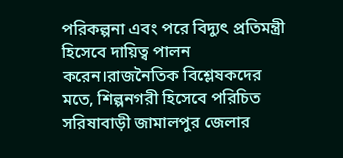পরিকল্পনা এবং পরে বিদ্যুৎ প্রতিমন্ত্রী হিসেবে দায়িত্ব পালন করেন।রাজনৈতিক বিশ্লেষকদের মতে, শিল্পনগরী হিসেবে পরিচিত সরিষাবাড়ী জামালপুর জেলার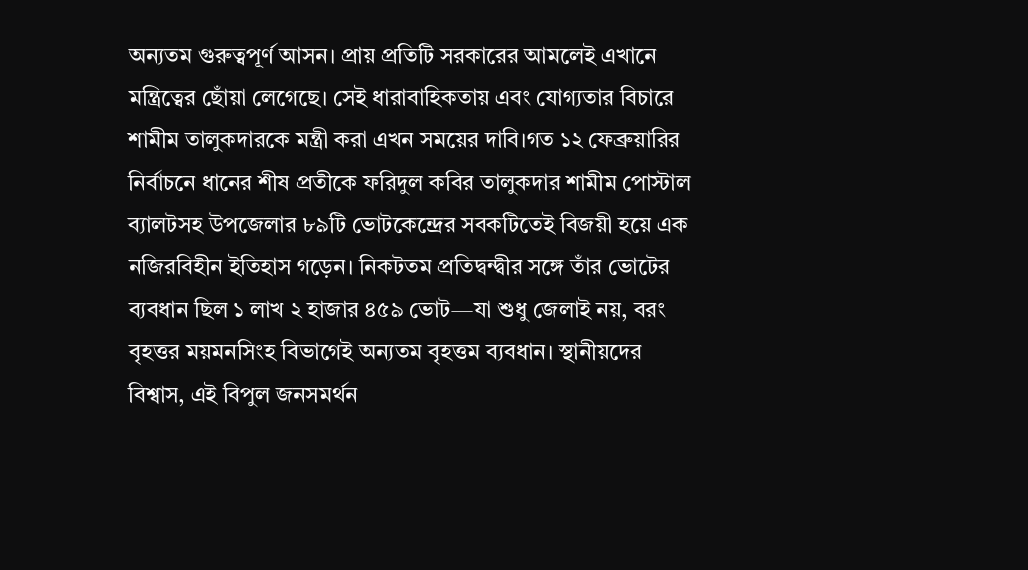অন্যতম গুরুত্বপূর্ণ আসন। প্রায় প্রতিটি সরকারের আমলেই এখানে মন্ত্রিত্বের ছোঁয়া লেগেছে। সেই ধারাবাহিকতায় এবং যোগ্যতার বিচারে শামীম তালুকদারকে মন্ত্রী করা এখন সময়ের দাবি।গত ১২ ফেব্রুয়ারির নির্বাচনে ধানের শীষ প্রতীকে ফরিদুল কবির তালুকদার শামীম পোস্টাল ব্যালটসহ উপজেলার ৮৯টি ভোটকেন্দ্রের সবকটিতেই বিজয়ী হয়ে এক নজিরবিহীন ইতিহাস গড়েন। নিকটতম প্রতিদ্বন্দ্বীর সঙ্গে তাঁর ভোটের ব্যবধান ছিল ১ লাখ ২ হাজার ৪৫৯ ভোট—যা শুধু জেলাই নয়, বরং বৃহত্তর ময়মনসিংহ বিভাগেই অন্যতম বৃহত্তম ব্যবধান। স্থানীয়দের বিশ্বাস, এই বিপুল জনসমর্থন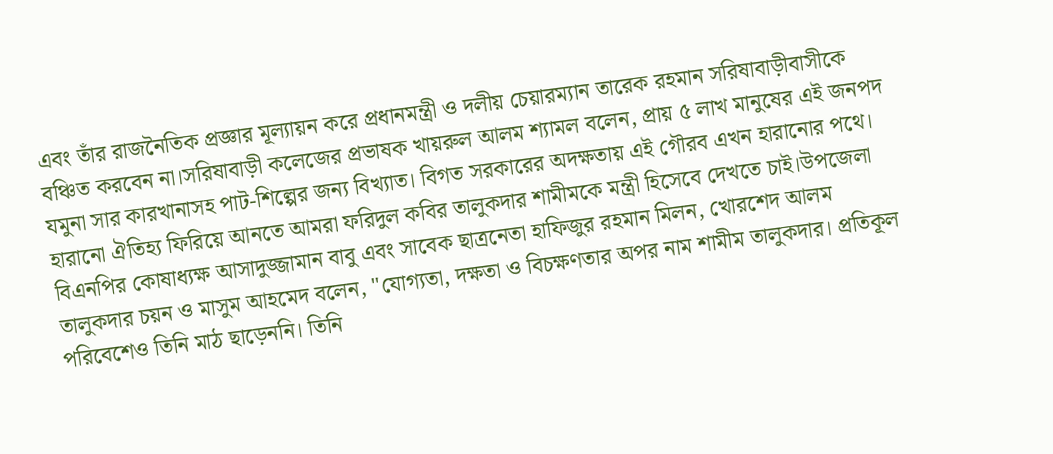এবং তাঁর রাজনৈতিক প্রজ্ঞার মূল্যায়ন করে প্রধানমন্ত্রী ও দলীয় চেয়ারম্যান তারেক রহমান সরিষাবাড়ীবাসীকে বঞ্চিত করবেন না।সরিষাবাড়ী কলেজের প্রভাষক খায়রুল আলম শ্যামল বলেন, প্রায় ৫ লাখ মানুষের এই জনপদ যমুনা সার কারখানাসহ পাট-শিল্পের জন্য বিখ্যাত। বিগত সরকারের অদক্ষতায় এই গৌরব এখন হারানোর পথে। হারানো ঐতিহ্য ফিরিয়ে আনতে আমরা ফরিদুল কবির তালুকদার শামীমকে মন্ত্রী হিসেবে দেখতে চাই।উপজেলা বিএনপির কোষাধ্যক্ষ আসাদুজ্জামান বাবু এবং সাবেক ছাত্রনেতা হাফিজুর রহমান মিলন, খোরশেদ আলম তালুকদার চয়ন ও মাসুম আহমেদ বলেন, "যোগ্যতা, দক্ষতা ও বিচক্ষণতার অপর নাম শামীম তালুকদার। প্রতিকূল পরিবেশেও তিনি মাঠ ছাড়েননি। তিনি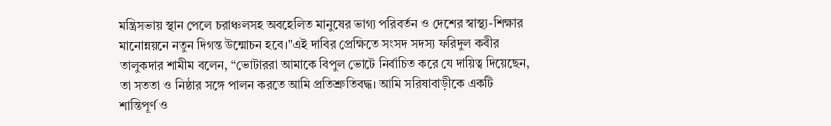মন্ত্রিসভায় স্থান পেলে চরাঞ্চলসহ অবহেলিত মানুষের ভাগ্য পরিবর্তন ও দেশের স্বাস্থ্য-শিক্ষার মানোন্নয়নে নতুন দিগন্ত উন্মোচন হবে।"এই দাবির প্রেক্ষিতে সংসদ সদস্য ফরিদুল কবীর তালুকদার শামীম বলেন, “ভোটাররা আমাকে বিপুল ভোটে নির্বাচিত করে যে দায়িত্ব দিয়েছেন, তা সততা ও নিষ্ঠার সঙ্গে পালন করতে আমি প্রতিশ্রুতিবদ্ধ। আমি সরিষাবাড়ীকে একটি শান্তিপূর্ণ ও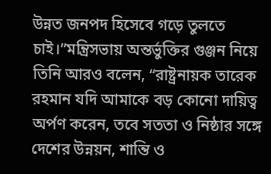উন্নত জনপদ হিসেবে গড়ে তুলতে চাই।”মন্ত্রিসভায় অন্তর্ভুক্তির গুঞ্জন নিয়ে তিনি আরও বলেন, “রাষ্ট্রনায়ক তারেক রহমান যদি আমাকে বড় কোনো দায়িত্ব অর্পণ করেন, তবে সততা ও নিষ্ঠার সঙ্গে দেশের উন্নয়ন, শান্তি ও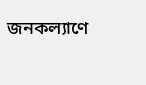জনকল্যাণে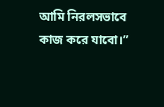আমি নিরলসভাবে কাজ করে যাবো।”